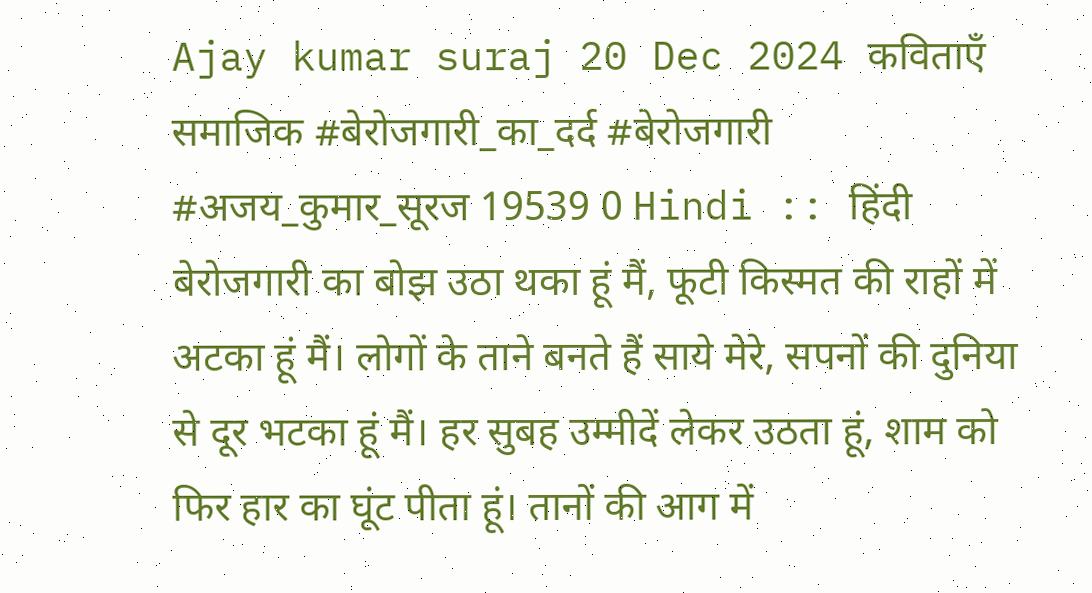Ajay kumar suraj 20 Dec 2024 कविताएँ समाजिक #बेरोजगारी_का_दर्द #बेरोजगारी #अजय_कुमार_सूरज 19539 0 Hindi :: हिंदी
बेरोजगारी का बोझ उठा थका हूं मैं, फूटी किस्मत की राहों में अटका हूं मैं। लोगों के ताने बनते हैं साये मेरे, सपनों की दुनिया से दूर भटका हूं मैं। हर सुबह उम्मीदें लेकर उठता हूं, शाम को फिर हार का घूंट पीता हूं। तानों की आग में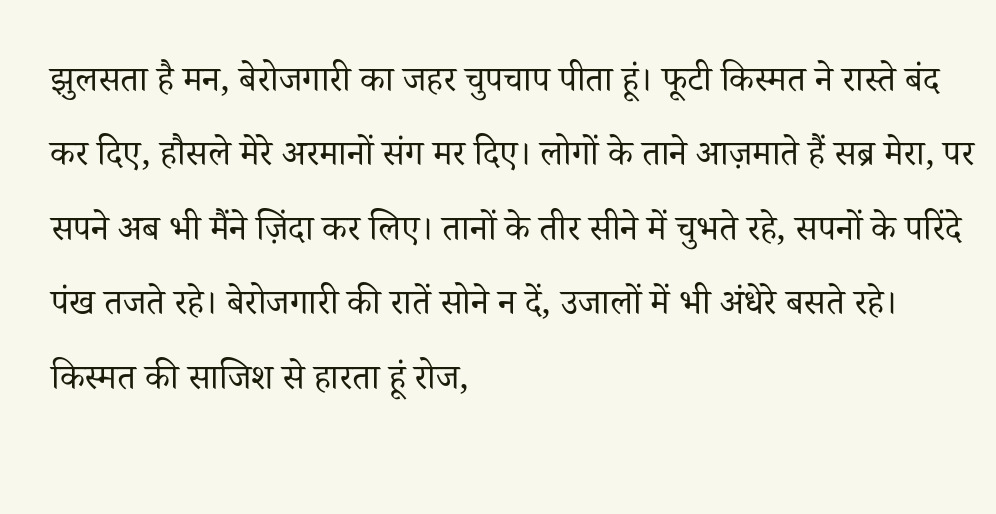झुलसता है मन, बेरोजगारी का जहर चुपचाप पीता हूं। फूटी किस्मत ने रास्ते बंद कर दिए, हौसले मेरे अरमानों संग मर दिए। लोगों के ताने आज़माते हैं सब्र मेरा, पर सपने अब भी मैंने ज़िंदा कर लिए। तानों के तीर सीने में चुभते रहे, सपनों के परिंदे पंख तजते रहे। बेरोजगारी की रातें सोने न दें, उजालों में भी अंधेरे बसते रहे। किस्मत की साजिश से हारता हूं रोज,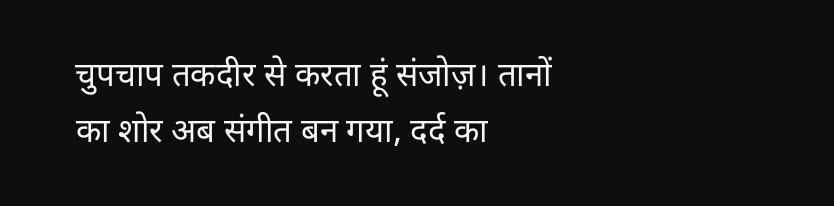चुपचाप तकदीर से करता हूं संजोज़। तानों का शोर अब संगीत बन गया, दर्द का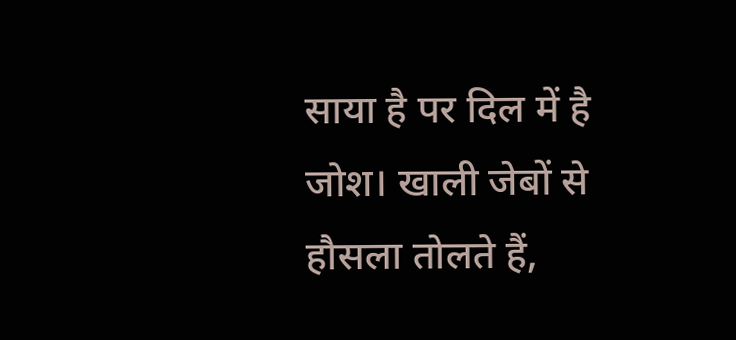साया है पर दिल में है जोश। खाली जेबों से हौसला तोलते हैं,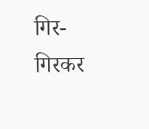गिर-गिरकर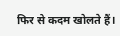फिर से कदम खोलते हैं।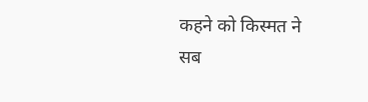कहने को किस्मत ने सब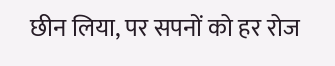छीन लिया, पर सपनों को हर रोज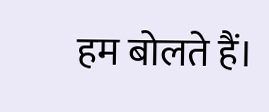हम बोलते हैं।